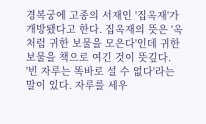경복궁에 고종의 서재인 '집옥재'가 개방됐다고 한다. 집옥재의 뜻은 '옥처럼 귀한 보물을 모은다'인데 귀한 보물을 책으로 여긴 것이 뜻깊다.
'빈 자루는 똑바로 설 수 없다'라는 말이 있다. 자루를 세우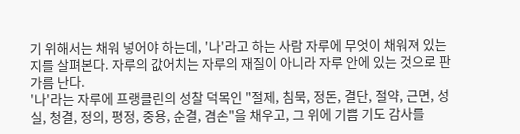기 위해서는 채워 넣어야 하는데, '나'라고 하는 사람 자루에 무엇이 채워져 있는지를 살펴본다. 자루의 값어치는 자루의 재질이 아니라 자루 안에 있는 것으로 판가름 난다.
'나'라는 자루에 프랭클린의 성찰 덕목인 "절제, 침묵, 정돈, 결단, 절약, 근면, 성실, 청결, 정의, 평정, 중용, 순결, 겸손"을 채우고, 그 위에 기쁨 기도 감사를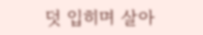덧 입히며 살아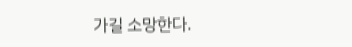가길 소망한다.